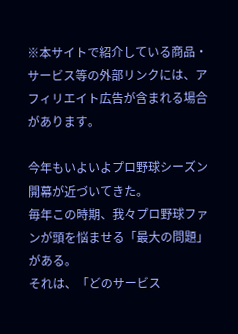※本サイトで紹介している商品・サービス等の外部リンクには、アフィリエイト広告が含まれる場合があります。

今年もいよいよプロ野球シーズン開幕が近づいてきた。
毎年この時期、我々プロ野球ファンが頭を悩ませる「最大の問題」がある。
それは、「どのサービス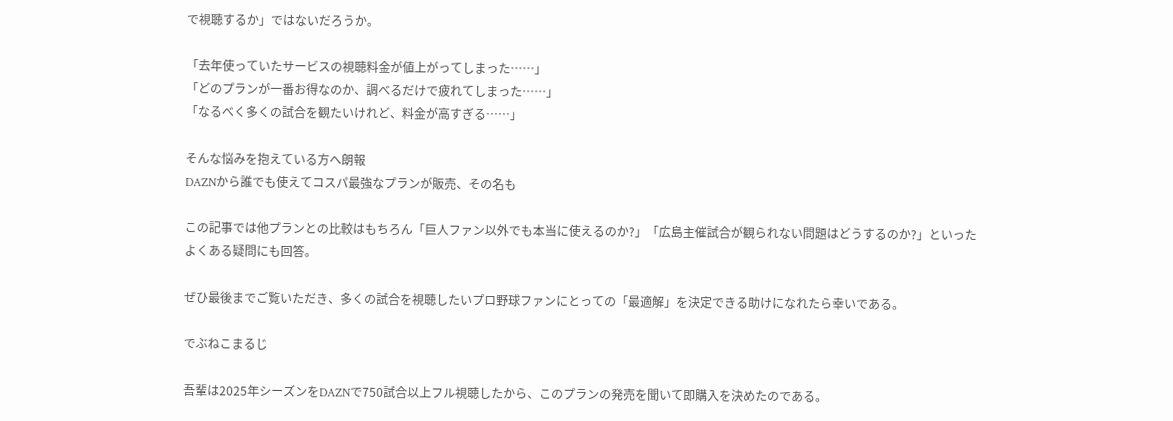で視聴するか」ではないだろうか。

「去年使っていたサービスの視聴料金が値上がってしまった……」
「どのプランが一番お得なのか、調べるだけで疲れてしまった……」
「なるべく多くの試合を観たいけれど、料金が高すぎる……」

そんな悩みを抱えている方へ朗報
DAZNから誰でも使えてコスパ最強なプランが販売、その名も

この記事では他プランとの比較はもちろん「巨人ファン以外でも本当に使えるのか?」「広島主催試合が観られない問題はどうするのか?」といったよくある疑問にも回答。

ぜひ最後までご覧いただき、多くの試合を視聴したいプロ野球ファンにとっての「最適解」を決定できる助けになれたら幸いである。

でぶねこまるじ

吾輩は2025年シーズンをDAZNで750試合以上フル視聴したから、このプランの発売を聞いて即購入を決めたのである。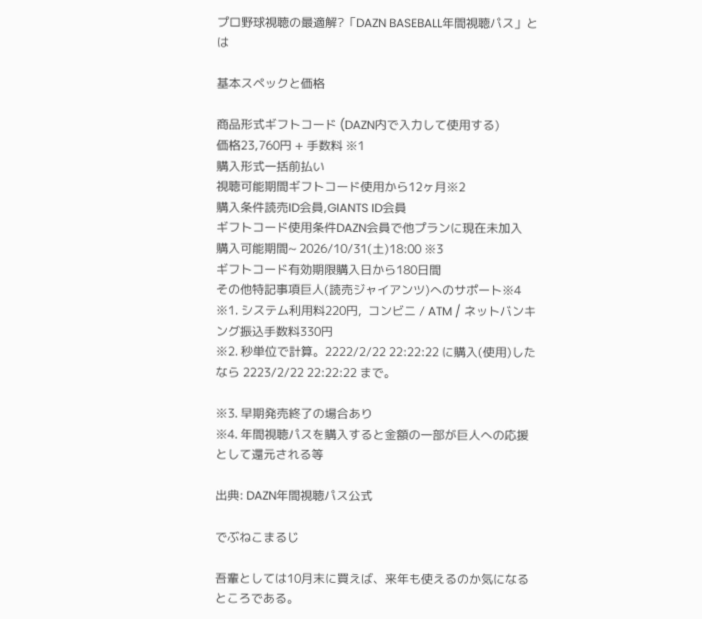プロ野球視聴の最適解?「DAZN BASEBALL年間視聴パス」とは

基本スペックと価格

商品形式ギフトコード (DAZN内で入力して使用する)
価格23,760円 + 手数料 ※1
購入形式一括前払い
視聴可能期間ギフトコード使用から12ヶ月※2
購入条件読売ID会員,GIANTS ID会員
ギフトコード使用条件DAZN会員で他プランに現在未加入
購入可能期間~ 2026/10/31(土)18:00 ※3
ギフトコード有効期限購入日から180日間
その他特記事項巨人(読売ジャイアンツ)へのサポート※4
※1. システム利用料220円,  コンビニ / ATM / ネットバンキング振込手数料330円
※2. 秒単位で計算。2222/2/22 22:22:22 に購入(使用)したなら 2223/2/22 22:22:22 まで。

※3. 早期発売終了の場合あり
※4. 年間視聴パスを購入すると金額の一部が巨人への応援として還元される等

出典: DAZN年間視聴パス公式

でぶねこまるじ

吾輩としては10月末に買えば、来年も使えるのか気になるところである。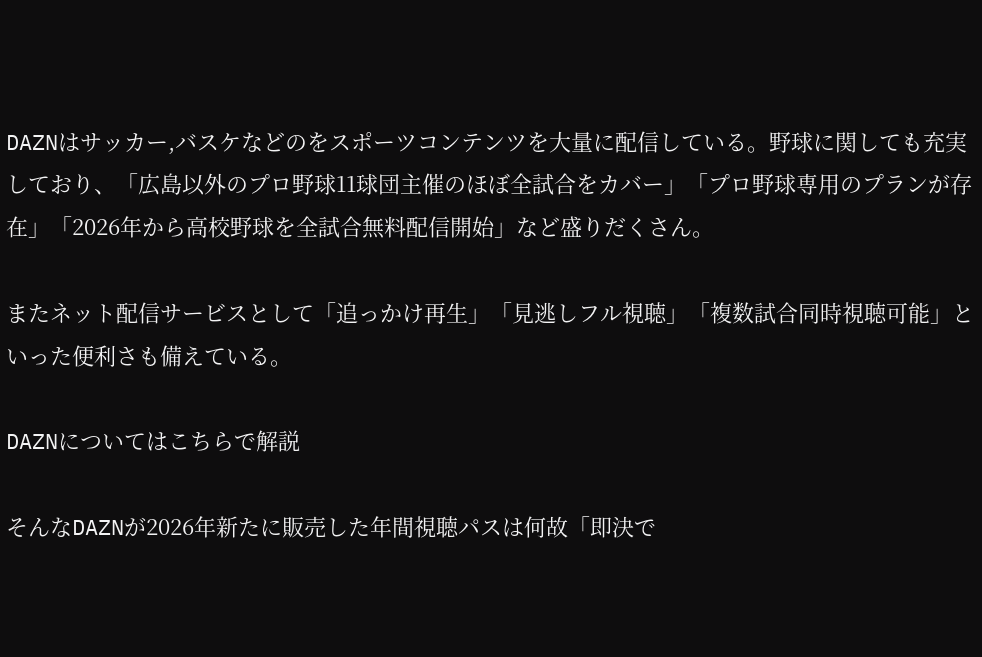DAZNはサッカー,バスケなどのをスポーツコンテンツを大量に配信している。野球に関しても充実しており、「広島以外のプロ野球11球団主催のほぼ全試合をカバー」「プロ野球専用のプランが存在」「2026年から高校野球を全試合無料配信開始」など盛りだくさん。

またネット配信サービスとして「追っかけ再生」「見逃しフル視聴」「複数試合同時視聴可能」といった便利さも備えている。

DAZNについてはこちらで解説

そんなDAZNが2026年新たに販売した年間視聴パスは何故「即決で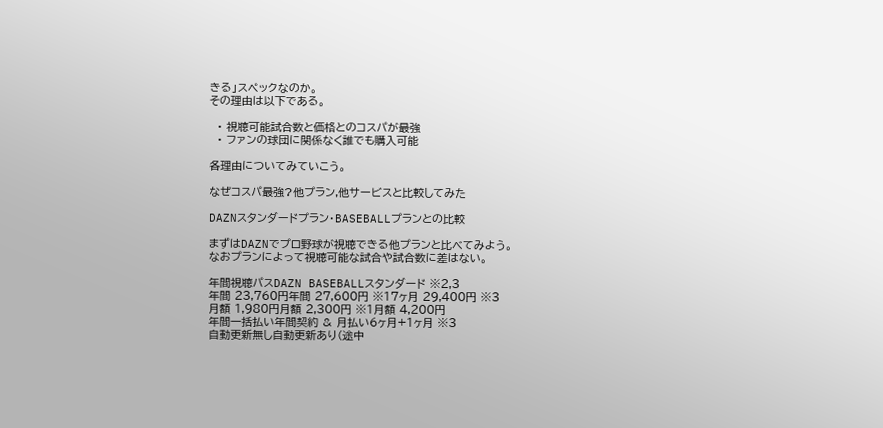きる」スペックなのか。
その理由は以下である。

  • 視聴可能試合数と価格とのコスパが最強
  • ファンの球団に関係なく誰でも購入可能

各理由についてみていこう。

なぜコスパ最強?他プラン,他サービスと比較してみた

DAZNスタンダードプラン・BASEBALLプランとの比較

まずはDAZNでプロ野球が視聴できる他プランと比べてみよう。
なおプランによって視聴可能な試合や試合数に差はない。

年間視聴パスDAZN BASEBALLスタンダード ※2,3
年間 23,760円年間 27,600円 ※17ヶ月 29,400円 ※3
月額 1,980円月額 2,300円 ※1月額 4,200円
年間一括払い年間契約 & 月払い6ヶ月+1ヶ月 ※3
自動更新無し自動更新あり(途中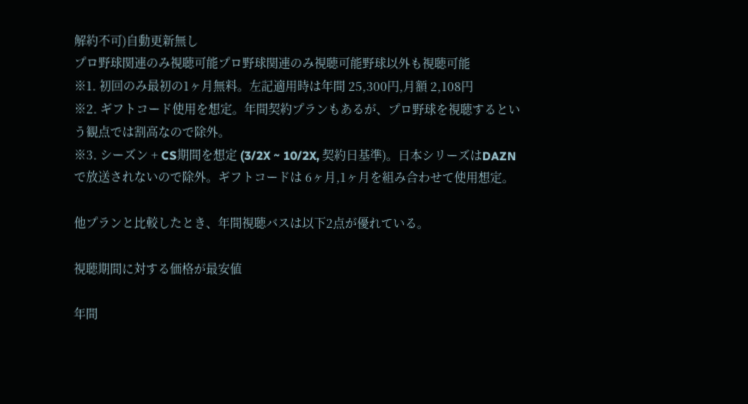解約不可)自動更新無し
プロ野球関連のみ視聴可能プロ野球関連のみ視聴可能野球以外も視聴可能
※1. 初回のみ最初の1ヶ月無料。左記適用時は年間 25,300円,月額 2,108円
※2. ギフトコード使用を想定。年間契約プランもあるが、プロ野球を視聴するという観点では割高なので除外。
※3. シーズン + CS期間を想定 (3/2X ~ 10/2X, 契約日基準)。日本シリーズはDAZNで放送されないので除外。ギフトコードは 6ヶ月,1ヶ月を組み合わせて使用想定。

他プランと比較したとき、年間視聴バスは以下2点が優れている。

視聴期間に対する価格が最安値

年間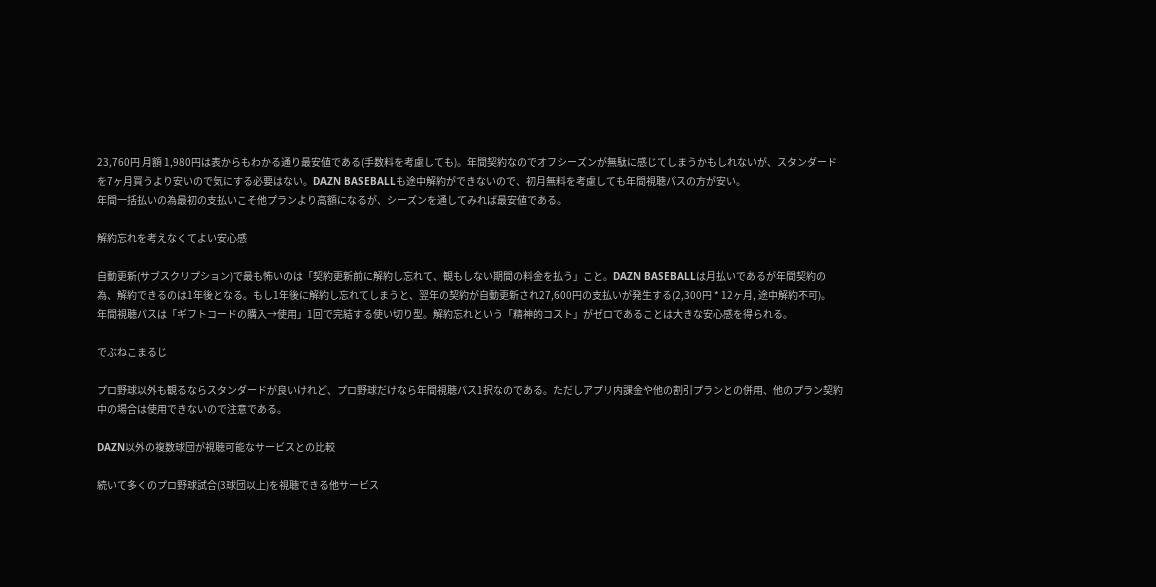23,760円 月額 1,980円は表からもわかる通り最安値である(手数料を考慮しても)。年間契約なのでオフシーズンが無駄に感じてしまうかもしれないが、スタンダードを7ヶ月買うより安いので気にする必要はない。DAZN BASEBALLも途中解約ができないので、初月無料を考慮しても年間視聴パスの方が安い。
年間一括払いの為最初の支払いこそ他プランより高額になるが、シーズンを通してみれば最安値である。

解約忘れを考えなくてよい安心感

自動更新(サブスクリプション)で最も怖いのは「契約更新前に解約し忘れて、観もしない期間の料金を払う」こと。DAZN BASEBALLは月払いであるが年間契約の為、解約できるのは1年後となる。もし1年後に解約し忘れてしまうと、翌年の契約が自動更新され27,600円の支払いが発生する(2,300円 * 12ヶ月, 途中解約不可)。
年間視聴パスは「ギフトコードの購入→使用」1回で完結する使い切り型。解約忘れという「精神的コスト」がゼロであることは大きな安心感を得られる。

でぶねこまるじ

プロ野球以外も観るならスタンダードが良いけれど、プロ野球だけなら年間視聴パス1択なのである。ただしアプリ内課金や他の割引プランとの併用、他のプラン契約中の場合は使用できないので注意である。

DAZN以外の複数球団が視聴可能なサービスとの比較

続いて多くのプロ野球試合(3球団以上)を視聴できる他サービス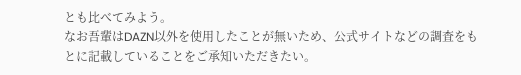とも比べてみよう。
なお吾輩はDAZN以外を使用したことが無いため、公式サイトなどの調査をもとに記載していることをご承知いただきたい。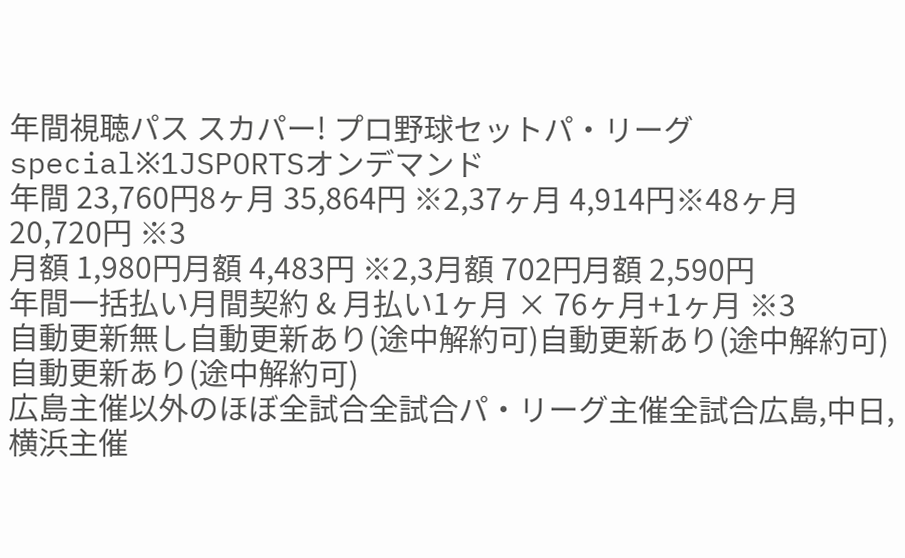年間視聴パス スカパー! プロ野球セットパ・リーグspecial※1JSPORTSオンデマンド
年間 23,760円8ヶ月 35,864円 ※2,37ヶ月 4,914円※48ヶ月 20,720円 ※3
月額 1,980円月額 4,483円 ※2,3月額 702円月額 2,590円
年間一括払い月間契約 & 月払い1ヶ月 × 76ヶ月+1ヶ月 ※3
自動更新無し自動更新あり(途中解約可)自動更新あり(途中解約可)自動更新あり(途中解約可)
広島主催以外のほぼ全試合全試合パ・リーグ主催全試合広島,中日,横浜主催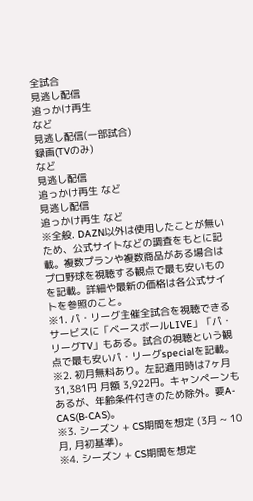全試合
見逃し配信
追っかけ再生
など
見逃し配信(一部試合)
録画(TVのみ)
など
見逃し配信
追っかけ再生 など
見逃し配信
追っかけ再生 など
※全般. DAZN以外は使用したことが無いため、公式サイトなどの調査をもとに記載。複数プランや複数商品がある場合はプロ野球を視聴する観点で最も安いものを記載。詳細や最新の価格は各公式サイトを参照のこと。
※1. パ・リーグ主催全試合を視聴できるサービスに「ベースボールLIVE」「パ・リーグTV」もある。試合の視聴という観点で最も安いパ・リーグspecialを記載。
※2. 初月無料あり。左記適用時は7ヶ月 31,381円 月額 3,922円。キャンペーンもあるが、年齢条件付きのため除外。要A-CAS(B-CAS)。
※3. シーズン + CS期間を想定 (3月 ~ 10月, 月初基準)。
※4. シーズン + CS期間を想定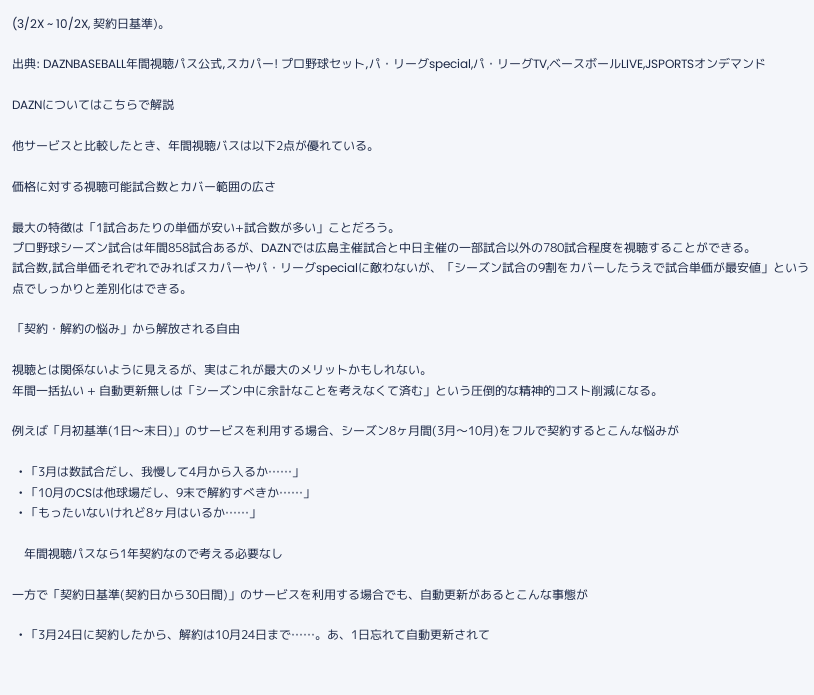(3/2X ~ 10/2X, 契約日基準)。

出典: DAZNBASEBALL年間視聴パス公式,スカパー! プロ野球セット,パ・リーグspecial,パ・リーグTV,ベースボールLIVE,JSPORTSオンデマンド

DAZNについてはこちらで解説

他サービスと比較したとき、年間視聴バスは以下2点が優れている。

価格に対する視聴可能試合数とカバー範囲の広さ

最大の特徴は「1試合あたりの単価が安い+試合数が多い」ことだろう。
プロ野球シーズン試合は年間858試合あるが、DAZNでは広島主催試合と中日主催の一部試合以外の780試合程度を視聴することができる。
試合数,試合単価それぞれでみればスカパーやパ・リーグspecialに敵わないが、「シーズン試合の9割をカバーしたうえで試合単価が最安値」という点でしっかりと差別化はできる。

「契約・解約の悩み」から解放される自由

視聴とは関係ないように見えるが、実はこれが最大のメリットかもしれない。
年間一括払い + 自動更新無しは「シーズン中に余計なことを考えなくて済む」という圧倒的な精神的コスト削減になる。

例えば「月初基準(1日〜末日)」のサービスを利用する場合、シーズン8ヶ月間(3月〜10月)をフルで契約するとこんな悩みが

  • 「3月は数試合だし、我慢して4月から入るか……」
  • 「10月のCSは他球場だし、9末で解約すべきか……」
  • 「もったいないけれど8ヶ月はいるか……」

    年間視聴パスなら1年契約なので考える必要なし

一方で「契約日基準(契約日から30日間)」のサービスを利用する場合でも、自動更新があるとこんな事態が

  • 「3月24日に契約したから、解約は10月24日まで……。あ、1日忘れて自動更新されて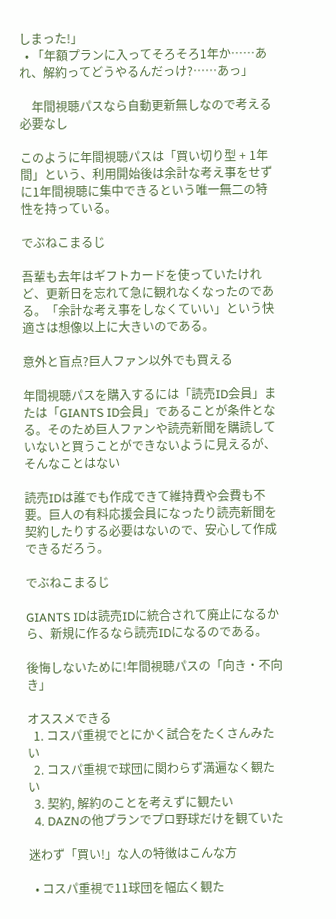しまった!」
  • 「年額プランに入ってそろそろ1年か……あれ、解約ってどうやるんだっけ?……あっ」

    年間視聴パスなら自動更新無しなので考える必要なし

このように年間視聴パスは「買い切り型 + 1年間」という、利用開始後は余計な考え事をせずに1年間視聴に集中できるという唯一無二の特性を持っている。

でぶねこまるじ

吾輩も去年はギフトカードを使っていたけれど、更新日を忘れて急に観れなくなったのである。「余計な考え事をしなくていい」という快適さは想像以上に大きいのである。

意外と盲点?巨人ファン以外でも買える

年間視聴パスを購入するには「読売ID会員」または「GIANTS ID会員」であることが条件となる。そのため巨人ファンや読売新聞を購読していないと買うことができないように見えるが、そんなことはない

読売IDは誰でも作成できて維持費や会費も不要。巨人の有料応援会員になったり読売新聞を契約したりする必要はないので、安心して作成できるだろう。

でぶねこまるじ

GIANTS IDは読売IDに統合されて廃止になるから、新規に作るなら読売IDになるのである。

後悔しないために!年間視聴パスの「向き・不向き」

オススメできる
  1. コスパ重視でとにかく試合をたくさんみたい
  2. コスパ重視で球団に関わらず満遍なく観たい
  3. 契約, 解約のことを考えずに観たい
  4. DAZNの他プランでプロ野球だけを観ていた

迷わず「買い!」な人の特徴はこんな方

  • コスパ重視で11球団を幅広く観た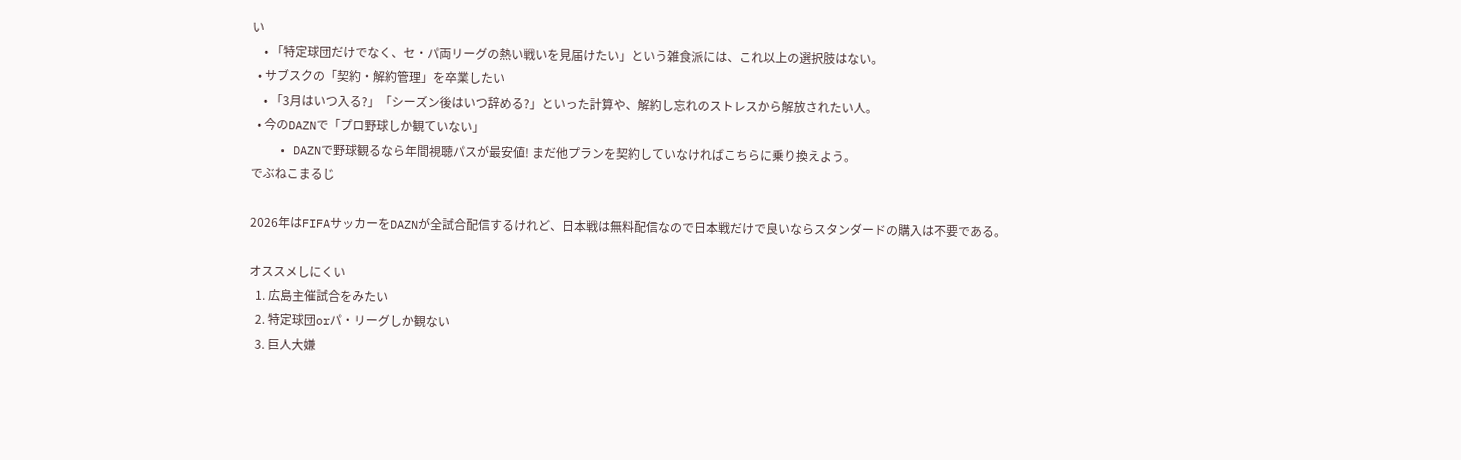い
    • 「特定球団だけでなく、セ・パ両リーグの熱い戦いを見届けたい」という雑食派には、これ以上の選択肢はない。
  • サブスクの「契約・解約管理」を卒業したい
    • 「3月はいつ入る?」「シーズン後はいつ辞める?」といった計算や、解約し忘れのストレスから解放されたい人。
  • 今のDAZNで「プロ野球しか観ていない」
    • DAZNで野球観るなら年間視聴パスが最安値! まだ他プランを契約していなければこちらに乗り換えよう。
でぶねこまるじ

2026年はFIFAサッカーをDAZNが全試合配信するけれど、日本戦は無料配信なので日本戦だけで良いならスタンダードの購入は不要である。

オススメしにくい
  1. 広島主催試合をみたい
  2. 特定球団orパ・リーグしか観ない
  3. 巨人大嫌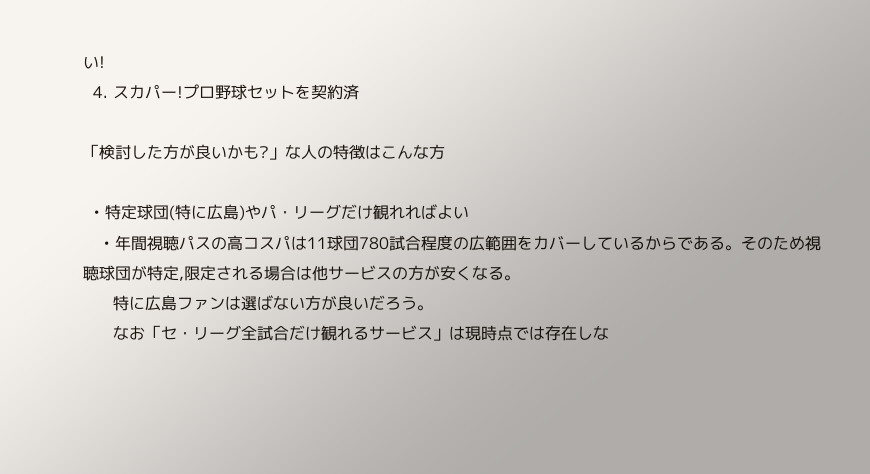い!
  4. スカパー!プロ野球セットを契約済

「検討した方が良いかも?」な人の特徴はこんな方

  • 特定球団(特に広島)やパ・リーグだけ観れればよい
    • 年間視聴パスの高コスパは11球団780試合程度の広範囲をカバーしているからである。そのため視聴球団が特定,限定される場合は他サービスの方が安くなる。
      特に広島ファンは選ばない方が良いだろう。
      なお「セ・リーグ全試合だけ観れるサービス」は現時点では存在しな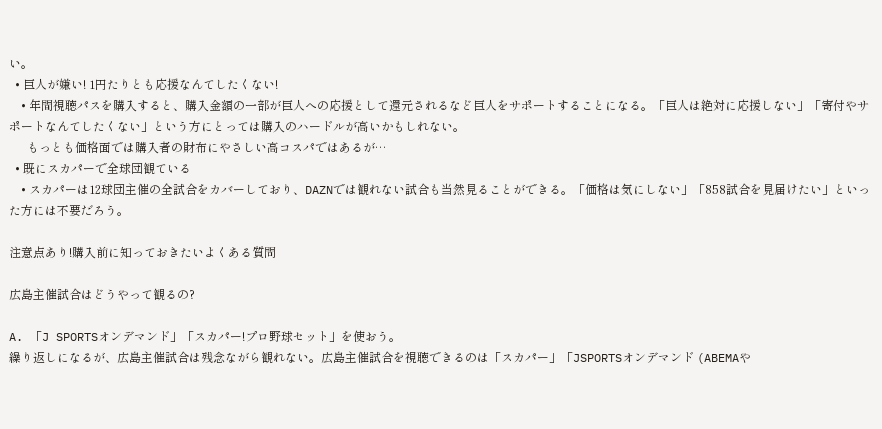い。
  • 巨人が嫌い! 1円たりとも応援なんてしたくない!
    • 年間視聴パスを購入すると、購入金額の一部が巨人への応援として還元されるなど巨人をサポートすることになる。「巨人は絶対に応援しない」「寄付やサポートなんてしたくない」という方にとっては購入のハードルが高いかもしれない。
      もっとも価格面では購入者の財布にやさしい高コスパではあるが…
  • 既にスカパーで全球団観ている
    • スカパーは12球団主催の全試合をカバーしており、DAZNでは観れない試合も当然見ることができる。「価格は気にしない」「858試合を見届けたい」といった方には不要だろう。

注意点あり!購入前に知っておきたいよくある質問

広島主催試合はどうやって観るの?

A. 「J SPORTSオンデマンド」「スカパー!プロ野球セット」を使おう。
繰り返しになるが、広島主催試合は残念ながら観れない。広島主催試合を視聴できるのは「スカパー」「JSPORTSオンデマンド (ABEMAや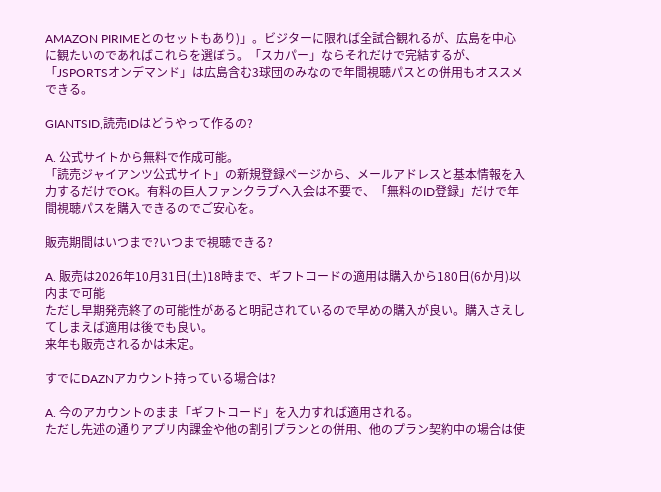AMAZON PIRIMEとのセットもあり)」。ビジターに限れば全試合観れるが、広島を中心に観たいのであればこれらを選ぼう。「スカパー」ならそれだけで完結するが、「JSPORTSオンデマンド」は広島含む3球団のみなので年間視聴パスとの併用もオススメできる。

GIANTSID,読売IDはどうやって作るの?

A. 公式サイトから無料で作成可能。
「読売ジャイアンツ公式サイト」の新規登録ページから、メールアドレスと基本情報を入力するだけでOK。有料の巨人ファンクラブへ入会は不要で、「無料のID登録」だけで年間視聴パスを購入できるのでご安心を。

販売期間はいつまで?いつまで視聴できる?

A. 販売は2026年10月31日(土)18時まで、ギフトコードの適用は購入から180日(6か月)以内まで可能
ただし早期発売終了の可能性があると明記されているので早めの購入が良い。購入さえしてしまえば適用は後でも良い。
来年も販売されるかは未定。

すでにDAZNアカウント持っている場合は?

A. 今のアカウントのまま「ギフトコード」を入力すれば適用される。
ただし先述の通りアプリ内課金や他の割引プランとの併用、他のプラン契約中の場合は使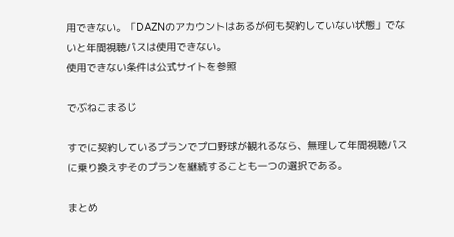用できない。「DAZNのアカウントはあるが何も契約していない状態」でないと年間視聴パスは使用できない。
使用できない条件は公式サイトを参照

でぶねこまるじ

すでに契約しているプランでプロ野球が観れるなら、無理して年間視聴パスに乗り換えずそのプランを継続することも一つの選択である。

まとめ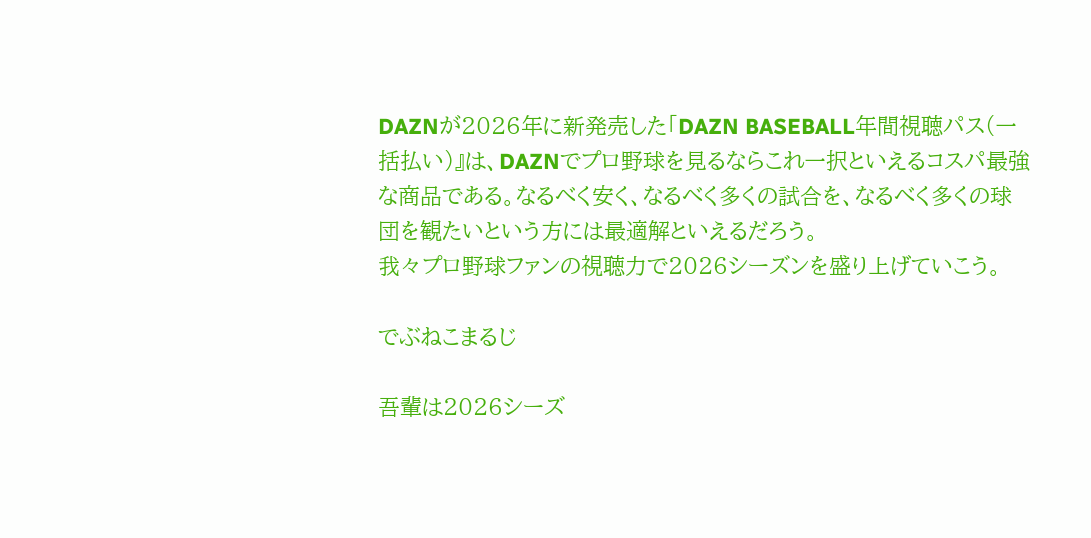DAZNが2026年に新発売した「DAZN BASEBALL年間視聴パス(一括払い)』は、DAZNでプロ野球を見るならこれ一択といえるコスパ最強な商品である。なるべく安く、なるべく多くの試合を、なるべく多くの球団を観たいという方には最適解といえるだろう。
我々プロ野球ファンの視聴力で2026シーズンを盛り上げていこう。

でぶねこまるじ

吾輩は2026シーズ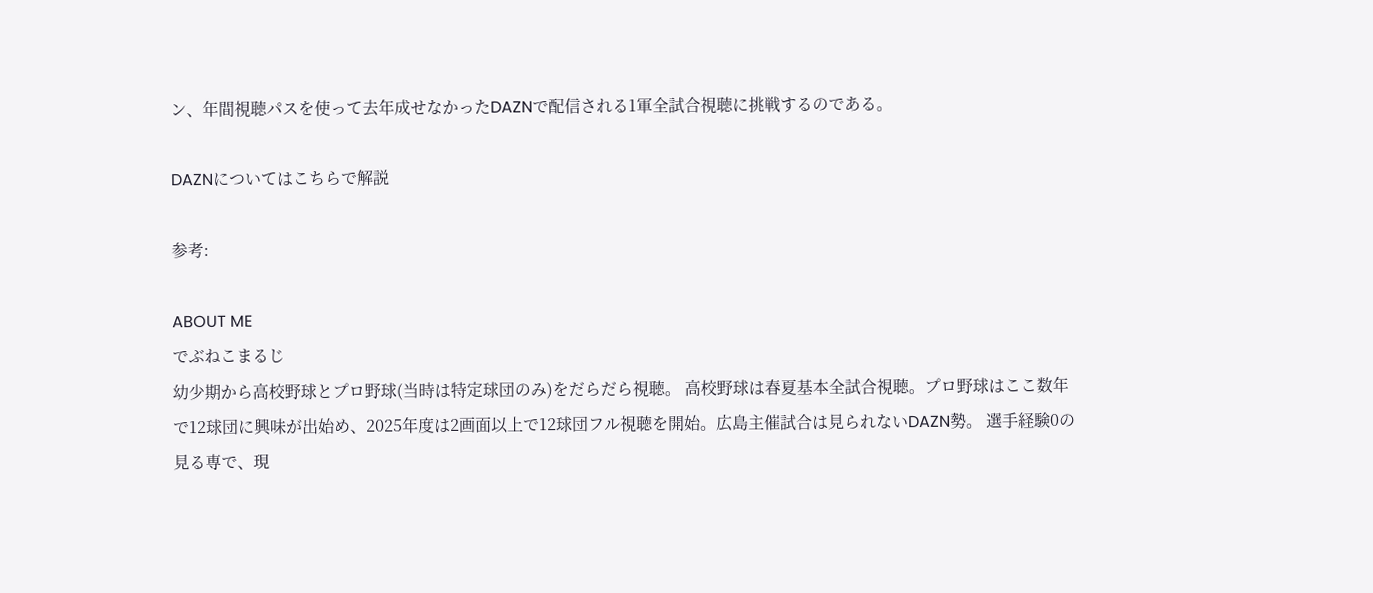ン、年間視聴パスを使って去年成せなかったDAZNで配信される1軍全試合視聴に挑戦するのである。

DAZNについてはこちらで解説

参考:

ABOUT ME
でぶねこまるじ
幼少期から高校野球とプロ野球(当時は特定球団のみ)をだらだら視聴。 高校野球は春夏基本全試合視聴。プロ野球はここ数年で12球団に興味が出始め、2025年度は2画面以上で12球団フル視聴を開始。広島主催試合は見られないDAZN勢。 選手経験0の見る専で、現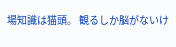場知識は猫頭。 観るしか脳がないけ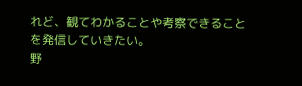れど、観てわかることや考察できることを発信していきたい。
野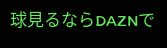球見るならDAZNで